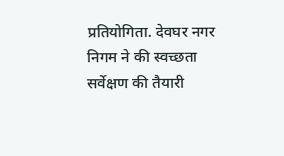प्रतियोगिता. देवघर नगर निगम ने की स्वच्छता सर्वेक्षण की तैयारी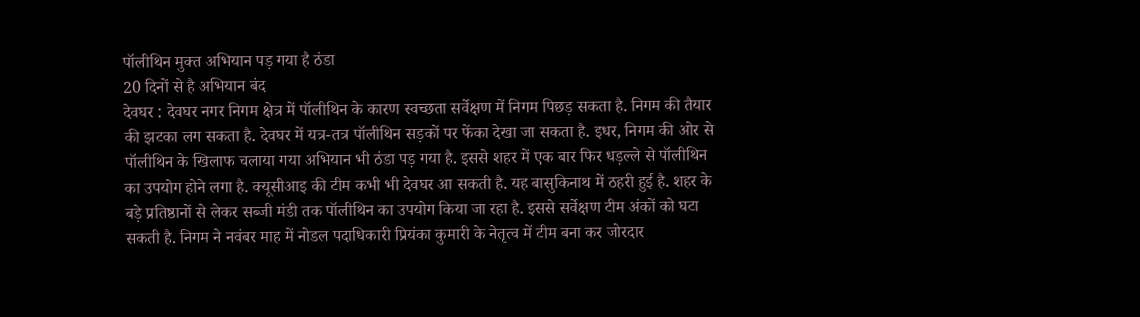पॉलीथिन मुक्त अभियान पड़ गया है ठंडा
20 दिनों से है अभियान बंद
देवघर : देवघर नगर निगम क्षेत्र में पॉलीथिन के कारण स्वच्छता सर्वेक्षण में निगम पिछड़ सकता है. निगम की तैयार की झटका लग सकता है. देवघर में यत्र-तत्र पॉलीथिन सड़कों पर फेंका देखा जा सकता है. इधर, निगम की ओर से पॉलीथिन के खिलाफ चलाया गया अभियान भी ठंडा पड़ गया है. इससे शहर में एक बार फिर धड़ल्ले से पॉलीथिन का उपयोग होने लगा है. क्यूसीआइ की टीम कभी भी देवघर आ सकती है. यह बासुकिनाथ में ठहरी हुई है. शहर के बड़े प्रतिष्ठानों से लेकर सब्जी मंडी तक पॉलीथिन का उपयोग किया जा रहा है. इससे सर्वेक्षण टीम अंकों को घटा सकती है. निगम ने नवंबर माह में नोडल पदाधिकारी प्रियंका कुमारी के नेतृत्व में टीम बना कर जोरदार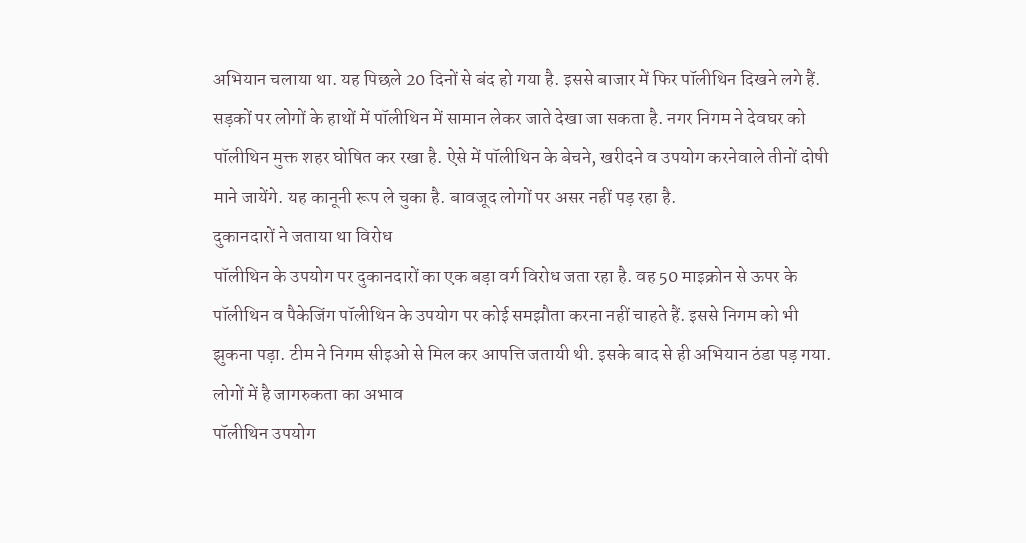अभियान चलाया था. यह पिछले 20 दिनों से बंद हो गया है. इससे बाजार में फिर पॉलीथिन दिखने लगे हैं.
सड़कों पर लोगों के हाथों में पॉलीथिन में सामान लेकर जाते देखा जा सकता है. नगर निगम ने देवघर को पॉलीथिन मुक्त शहर घोषित कर रखा है. ऐसे में पॉलीथिन के बेचने, खरीदने व उपयोग करनेवाले तीनों दोषी माने जायेंगे. यह कानूनी रूप ले चुका है. बावजूद लोगों पर असर नहीं पड़ रहा है.
दुकानदारों ने जताया था विरोध
पॉलीथिन के उपयोग पर दुकानदारों का एक बड़ा वर्ग विरोध जता रहा है. वह 50 माइक्रोन से ऊपर के पॉलीथिन व पैकेजिंग पॉलीथिन के उपयोग पर कोई समझौता करना नहीं चाहते हैं. इससे निगम को भी झुकना पड़ा. टीम ने निगम सीइओ से मिल कर आपत्ति जतायी थी. इसके बाद से ही अभियान ठंडा पड़ गया.
लोगों में है जागरुकता का अभाव
पॉलीथिन उपयोग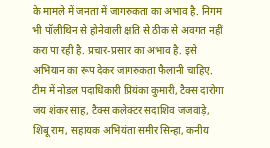के मामले में जनता में जागरुकता का अभाव है. निगम भी पॉलीथिन से होनेवाली क्षति से ठीक से अवगत नहीं करा पा रही है. प्रचार-प्रसार का अभाव है. इसे अभियान का रूप देकर जागरुकता फैलानी चाहिए. टीम में नोडल पदाधिकारी प्रियंका कुमारी, टैक्स दारोगा जय शंकर साह, टैक्स कलेक्टर सदाशिव जजवाड़े, शिबू राम, सहायक अभियंता समीर सिन्हा, कनीय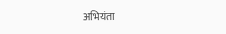अभियंता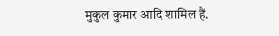मुकुल कुमार आदि शामिल हैं.